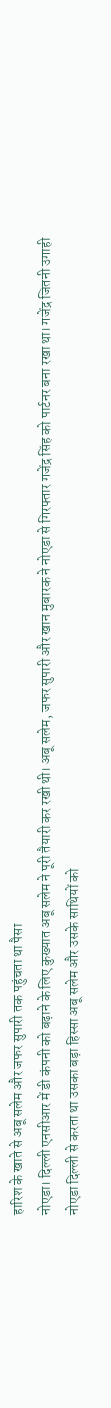हारिश के खाते से अबू सलेम और जफर सुपारी तक पहुंचता था पैसा
नोएडा। दिल्ली एनसीआर में डी कंपनी को बढ़ाने के लिए कुख्यात अबू सलेम ने पूरी तैयारी कर रखी थी। अबू सलेम, जफर सुपारी और खान मुबारक ने नोएडा से गिरफ्तार गजेंद्र सिंह को पार्टनर बना रखा था। गजेंद्र जितनी उगाही नोएडा दिल्ली से करता था उसका बड़ा हिस्सा अबू सलेम और उसके साथियों को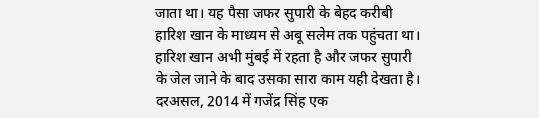जाता था। यह पैसा जफर सुपारी के बेहद करीबी हारिश खान के माध्यम से अबू सलेम तक पहुंचता था। हारिश खान अभी मुंबई में रहता है और जफर सुपारी के जेल जाने के बाद उसका सारा काम यही देखता है।
दरअसल, 2014 में गजेंद्र सिंह एक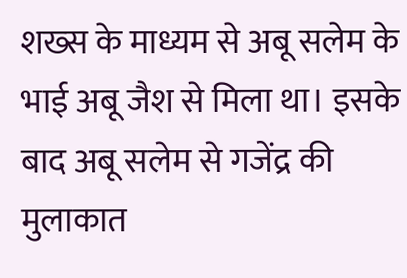शख्स के माध्यम से अबू सलेम के भाई अबू जैश से मिला था। इसके बाद अबू सलेम से गजेंद्र की मुलाकात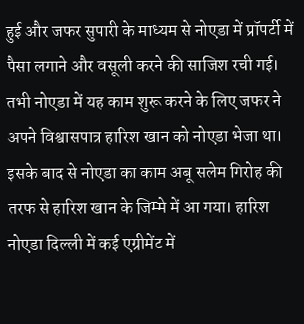हुई और जफर सुपारी के माध्यम से नोएडा में प्रॉपर्टी में पैसा लगाने और वसूली करने की साजिश रची गई। तभी नोएडा में यह काम शुरू करने के लिए जफर ने अपने विश्वासपात्र हारिश खान को नोएडा भेजा था। इसके बाद से नोएडा का काम अबू सलेम गिरोह की तरफ से हारिश खान के जिम्मे में आ गया। हारिश नोएडा दिल्ली में कई एग्रीमेंट में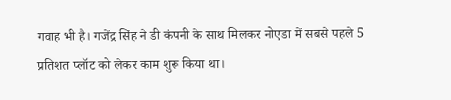गवाह भी है। गजेंद्र सिंह ने डी कंपनी के साथ मिलकर नोएडा में सबसे पहले 5 प्रतिशत प्लॉट को लेकर काम शुरू किया था।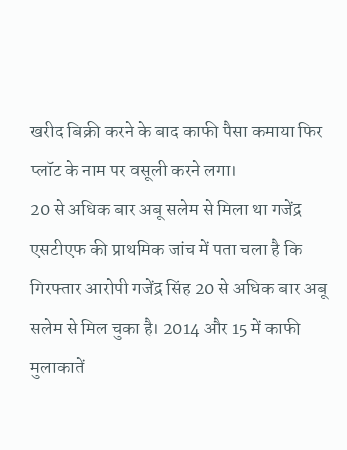खरीद बिक्री करने के बाद काफी पैसा कमाया फिर प्लॉट के नाम पर वसूली करने लगा।
20 से अधिक बार अबू सलेम से मिला था गजेंद्र
एसटीएफ की प्राथमिक जांच में पता चला है कि गिरफ्तार आरोपी गजेंद्र सिंह 20 से अधिक बार अबू सलेम से मिल चुका है। 2014 और 15 में काफी मुलाकातें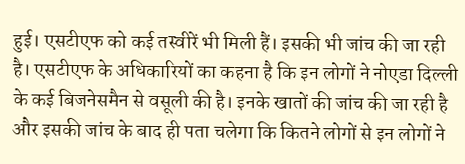हुई। एसटीएफ को कई तस्वीरें भी मिली हैं। इसकी भी जांच की जा रही है। एसटीएफ के अधिकारियों का कहना है कि इन लोगों ने नोएडा दिल्ली के कई बिजनेसमैन से वसूली की है। इनके खातों की जांच की जा रही है और इसकी जांच के बाद ही पता चलेगा कि कितने लोगों से इन लोगों ने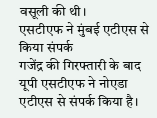वसूली की थी।
एसटीएफ ने मुंबई एटीएस से किया संपर्क
गजेंद्र की गिरफ्तारी के बाद यूपी एसटीएफ ने नोएडा एटीएस से संपर्क किया है।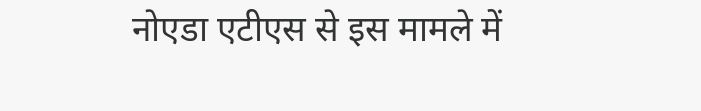नोएडा एटीएस से इस मामले में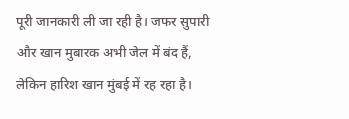पूरी जानकारी ली जा रही है। जफर सुपारी और खान मुबारक अभी जेल में बंद हैं, लेकिन हारिश खान मुंबई में रह रहा है।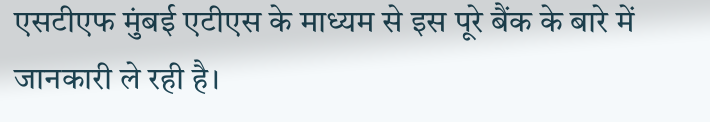एसटीएफ मुंबई एटीएस के माध्यम से इस पूरे बैंक के बारे में जानकारी ले रही है।